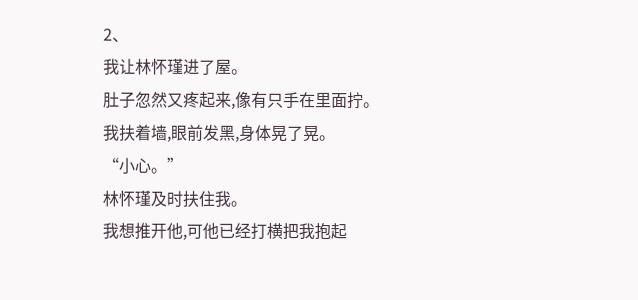2、
我让林怀瑾进了屋。
肚子忽然又疼起来,像有只手在里面拧。
我扶着墙,眼前发黑,身体晃了晃。
“小心。”
林怀瑾及时扶住我。
我想推开他,可他已经打横把我抱起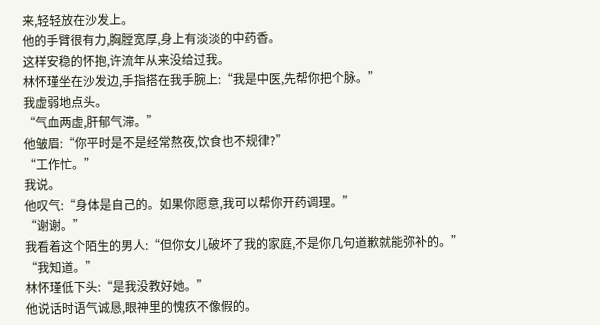来,轻轻放在沙发上。
他的手臂很有力,胸膛宽厚,身上有淡淡的中药香。
这样安稳的怀抱,许流年从来没给过我。
林怀瑾坐在沙发边,手指搭在我手腕上:“我是中医,先帮你把个脉。”
我虚弱地点头。
“气血两虚,肝郁气滞。”
他皱眉:“你平时是不是经常熬夜,饮食也不规律?”
“工作忙。”
我说。
他叹气:“身体是自己的。如果你愿意,我可以帮你开药调理。”
“谢谢。”
我看着这个陌生的男人:“但你女儿破坏了我的家庭,不是你几句道歉就能弥补的。”
“我知道。”
林怀瑾低下头:“是我没教好她。”
他说话时语气诚恳,眼神里的愧疚不像假的。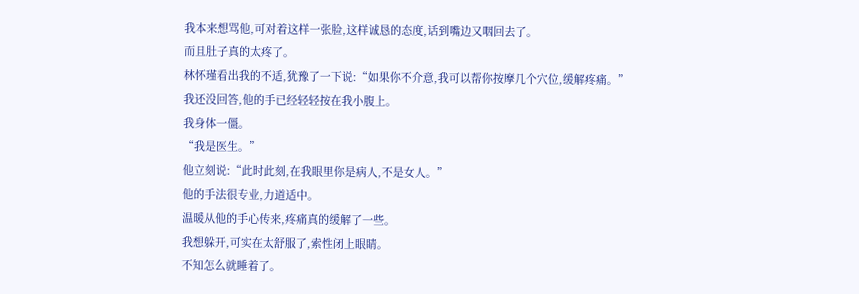我本来想骂他,可对着这样一张脸,这样诚恳的态度,话到嘴边又咽回去了。
而且肚子真的太疼了。
林怀瑾看出我的不适,犹豫了一下说:“如果你不介意,我可以帮你按摩几个穴位,缓解疼痛。”
我还没回答,他的手已经轻轻按在我小腹上。
我身体一僵。
“我是医生。”
他立刻说:“此时此刻,在我眼里你是病人,不是女人。”
他的手法很专业,力道适中。
温暖从他的手心传来,疼痛真的缓解了一些。
我想躲开,可实在太舒服了,索性闭上眼睛。
不知怎么就睡着了。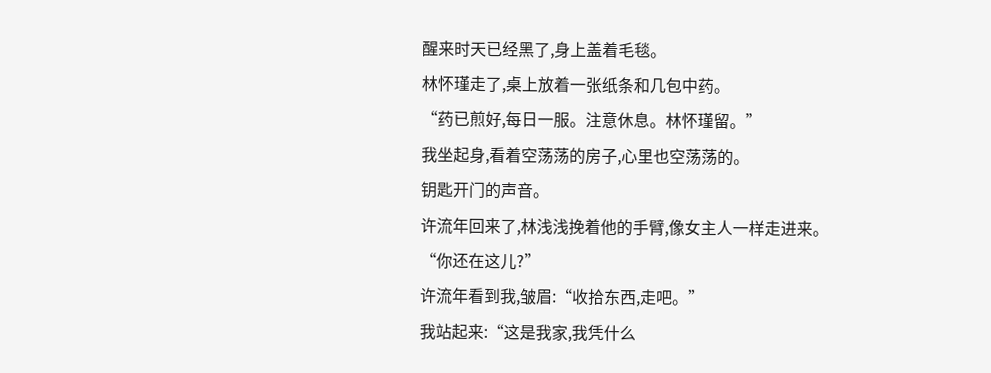醒来时天已经黑了,身上盖着毛毯。
林怀瑾走了,桌上放着一张纸条和几包中药。
“药已煎好,每日一服。注意休息。林怀瑾留。”
我坐起身,看着空荡荡的房子,心里也空荡荡的。
钥匙开门的声音。
许流年回来了,林浅浅挽着他的手臂,像女主人一样走进来。
“你还在这儿?”
许流年看到我,皱眉:“收拾东西,走吧。”
我站起来:“这是我家,我凭什么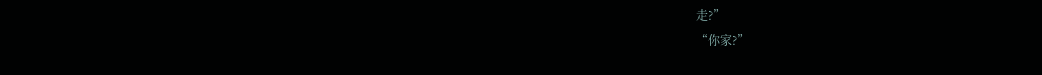走?”
“你家?”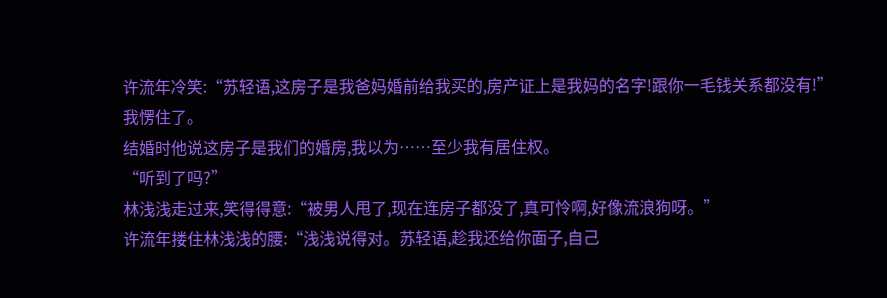许流年冷笑:“苏轻语,这房子是我爸妈婚前给我买的,房产证上是我妈的名字!跟你一毛钱关系都没有!”
我愣住了。
结婚时他说这房子是我们的婚房,我以为……至少我有居住权。
“听到了吗?”
林浅浅走过来,笑得得意:“被男人甩了,现在连房子都没了,真可怜啊,好像流浪狗呀。”
许流年搂住林浅浅的腰:“浅浅说得对。苏轻语,趁我还给你面子,自己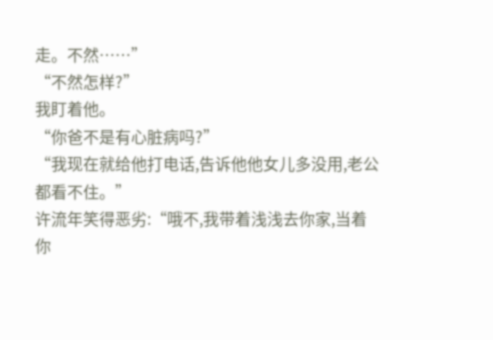走。不然……”
“不然怎样?”
我盯着他。
“你爸不是有心脏病吗?”
“我现在就给他打电话,告诉他他女儿多没用,老公都看不住。”
许流年笑得恶劣:“哦不,我带着浅浅去你家,当着你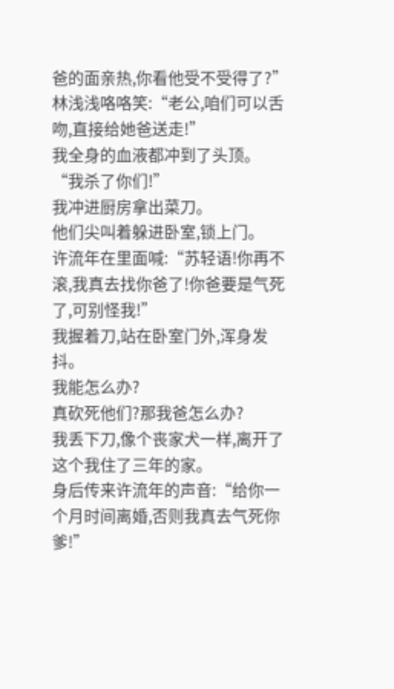爸的面亲热,你看他受不受得了?”
林浅浅咯咯笑:“老公,咱们可以舌吻,直接给她爸送走!”
我全身的血液都冲到了头顶。
“我杀了你们!”
我冲进厨房拿出菜刀。
他们尖叫着躲进卧室,锁上门。
许流年在里面喊:“苏轻语!你再不滚,我真去找你爸了!你爸要是气死了,可别怪我!”
我握着刀,站在卧室门外,浑身发抖。
我能怎么办?
真砍死他们?那我爸怎么办?
我丢下刀,像个丧家犬一样,离开了这个我住了三年的家。
身后传来许流年的声音:“给你一个月时间离婚,否则我真去气死你爹!”